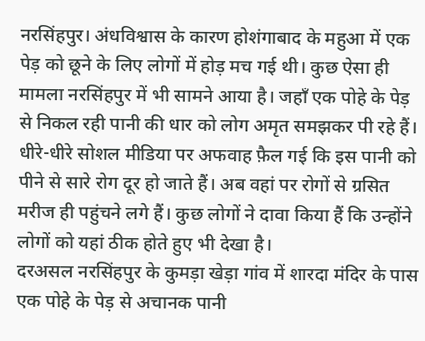नरसिंहपुर। अंधविश्वास के कारण होशंगाबाद के महुआ में एक पेड़ को छूने के लिए लोगों में होड़ मच गई थी। कुछ ऐसा ही मामला नरसिंहपुर में भी सामने आया है। जहाँ एक पोहे के पेड़ से निकल रही पानी की धार को लोग अमृत समझकर पी रहे हैं। धीरे-धीरे सोशल मीडिया पर अफवाह फ़ैल गई कि इस पानी को पीने से सारे रोग दूर हो जाते हैं। अब वहां पर रोगों से ग्रसित मरीज ही पहुंचने लगे हैं। कुछ लोगों ने दावा किया हैं कि उन्होंने लोगों को यहां ठीक होते हुए भी देखा है।
दरअसल नरसिंहपुर के कुमड़ा खेड़ा गांव में शारदा मंदिर के पास एक पोहे के पेड़ से अचानक पानी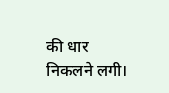की धार निकलने लगी।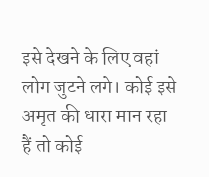इसे देखने के लिए वहां लोग जुटने लगे। कोई इसे अमृत की धारा मान रहा हैं तो कोई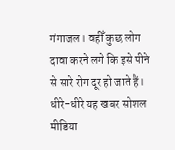गंगाजल। वहीँ कुछ लोग दावा करने लगे कि इसे पीने से सारे रोग दूर हो जाते हैं।
धीरे-धीरे यह खबर सोशल मीडिया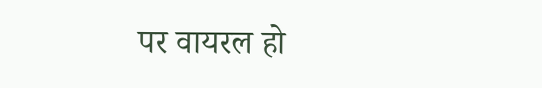पर वायरल हो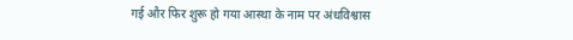गई और फिर शुरू हो गया आस्था के नाम पर अंधविश्वास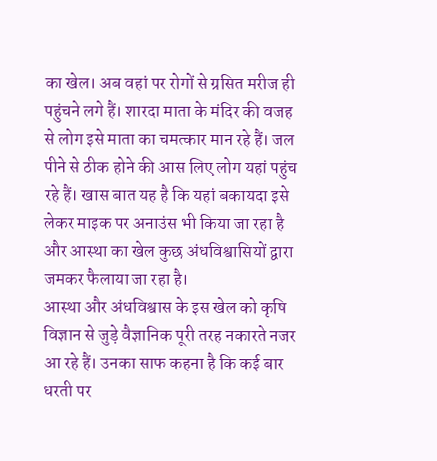का खेल। अब वहां पर रोगों से ग्रसित मरीज ही पहुंचने लगे हैं। शारदा माता के मंदिर की वजह से लोग इसे माता का चमत्कार मान रहे हैं। जल पीने से ठीक होने की आस लिए लोग यहां पहुंच रहे हैं। खास बात यह है कि यहां बकायदा इसे लेकर माइक पर अनाउंस भी किया जा रहा है और आस्था का खेल कुछ अंधविश्वासियों द्वारा जमकर फैलाया जा रहा है।
आस्था और अंधविश्वास के इस खेल को कृषि विज्ञान से जुड़े वैज्ञानिक पूरी तरह नकारते नजर आ रहे हैं। उनका साफ कहना है कि कई बार धरती पर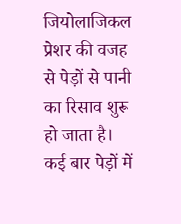जियोलाजिकल प्रेशर की वजह से पेड़ों से पानी का रिसाव शुरू हो जाता है। कई बार पेड़ों में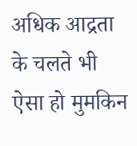अधिक आद्रता के चलते भी ऐसा हो मुमकिन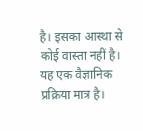है। इसका आस्था से कोई वास्ता नहीं है। यह एक वैज्ञानिक प्रक्रिया मात्र है।